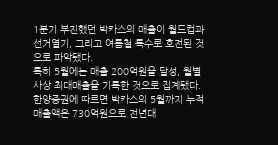1분기 부진했던 박카스의 매출이 월드컵과 선거열기, 그리고 여름철 특수로 호전된 것으로 파악됐다.
특히 5월에는 매출 200억원을 달성, 월별 사상 최대매출을 기록한 것으로 집계됐다.
한양증권에 따르면 박카스의 5월까지 누적 매출액은 730억원으로 전년대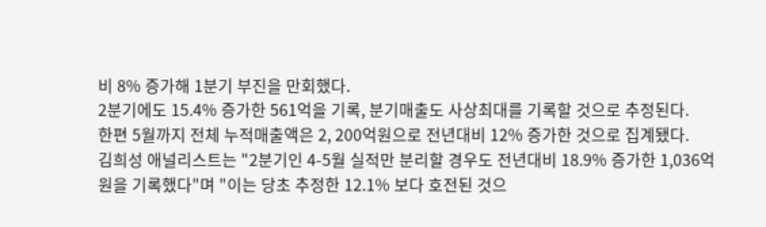비 8% 증가해 1분기 부진을 만회했다.
2분기에도 15.4% 증가한 561억을 기록, 분기매출도 사상최대를 기록할 것으로 추정된다.
한편 5월까지 전체 누적매출액은 2, 200억원으로 전년대비 12% 증가한 것으로 집계됐다.
김희성 애널리스트는 "2분기인 4-5월 실적만 분리할 경우도 전년대비 18.9% 증가한 1,036억원을 기록했다"며 "이는 당초 추정한 12.1% 보다 호전된 것으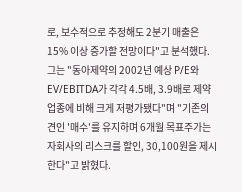로, 보수적으로 추정해도 2분기 매출은 15% 이상 증가할 전망이다"고 분석했다.
그는 "동아제약의 2002년 예상 P/E와 EV/EBITDA가 각각 4.5배, 3.9배로 제약업종에 비해 크게 저평가됐다"며 "기존의견인 '매수'를 유지하며 6개월 목표주가는 자회사의 리스크를 할인, 30,100원을 제시한다"고 밝혔다.